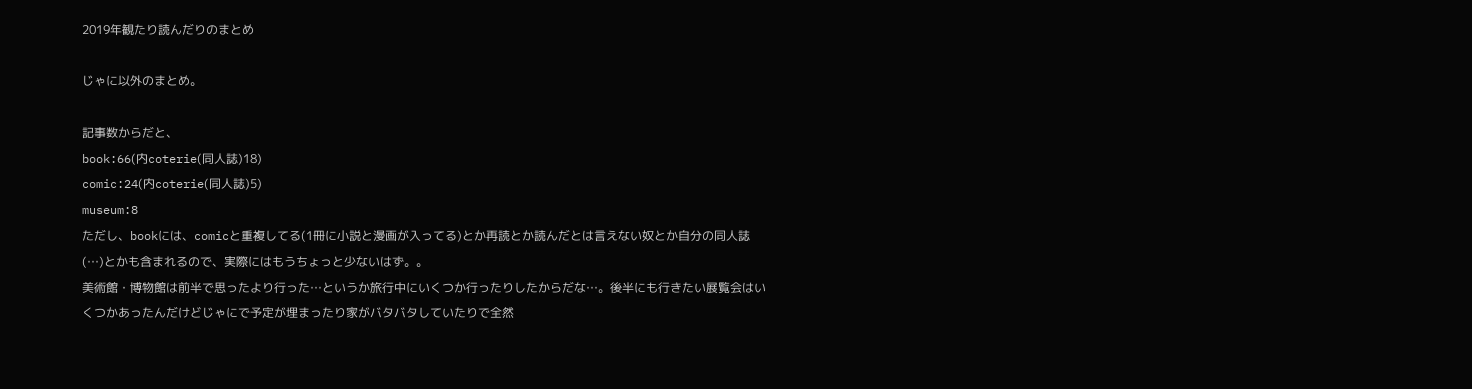2019年観たり読んだりのまとめ

じゃに以外のまとめ。

記事数からだと、
book:66(内coterie(同人誌)18)
comic:24(内coterie(同人誌)5)
museum:8
ただし、bookには、comicと重複してる(1冊に小説と漫画が入ってる)とか再読とか読んだとは言えない奴とか自分の同人誌(…)とかも含まれるので、実際にはもうちょっと少ないはず。。
美術館・博物館は前半で思ったより行った…というか旅行中にいくつか行ったりしたからだな…。後半にも行きたい展覧会はいくつかあったんだけどじゃにで予定が埋まったり家がバタバタしていたりで全然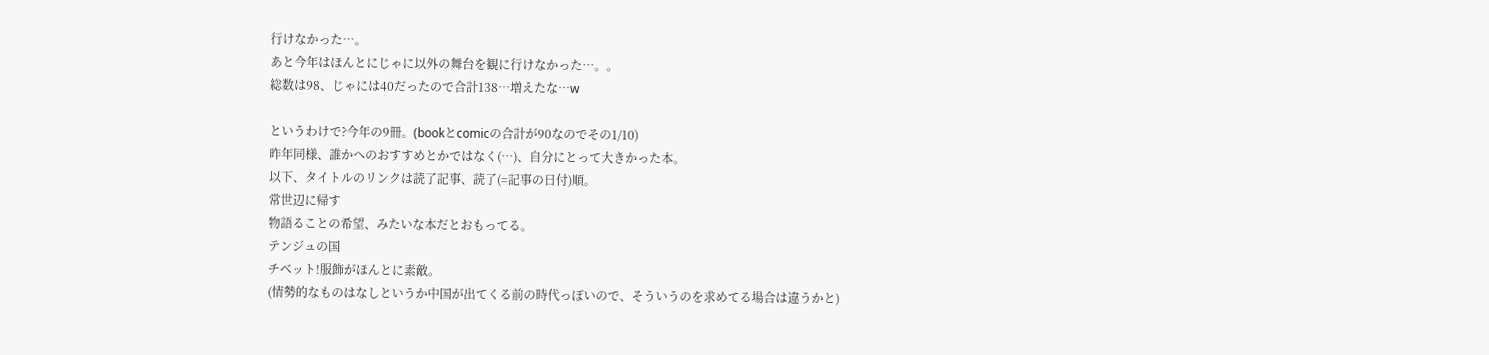行けなかった…。
あと今年はほんとにじゃに以外の舞台を観に行けなかった…。。
総数は98、じゃには40だったので合計138…増えたな…w

というわけで?今年の9冊。(bookとcomicの合計が90なのでその1/10)
昨年同様、誰かへのおすすめとかではなく(…)、自分にとって大きかった本。
以下、タイトルのリンクは読了記事、読了(=記事の日付)順。
常世辺に帰す
物語ることの希望、みたいな本だとおもってる。
テンジュの国
チベット!服飾がほんとに素敵。
(情勢的なものはなしというか中国が出てくる前の時代っぽいので、そういうのを求めてる場合は違うかと)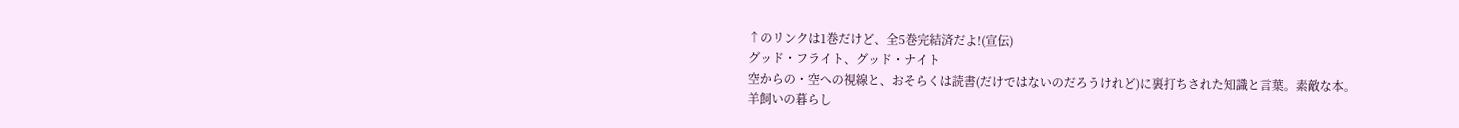↑のリンクは1巻だけど、全5巻完結済だよ!(宣伝)
グッド・フライト、グッド・ナイト
空からの・空への視線と、おそらくは読書(だけではないのだろうけれど)に裏打ちされた知識と言葉。素敵な本。
羊飼いの暮らし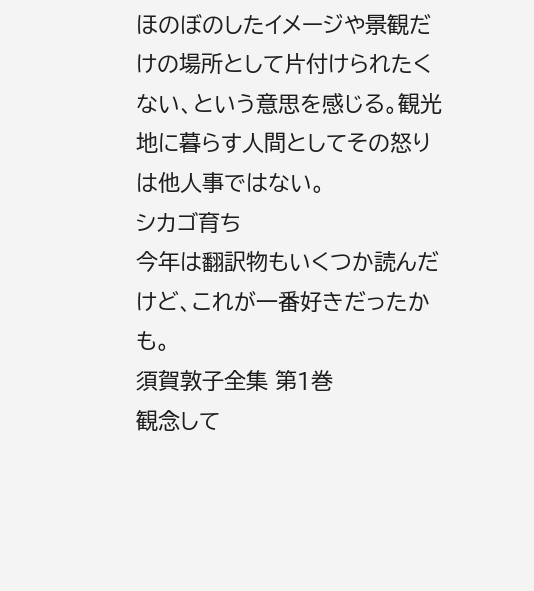ほのぼのしたイメージや景観だけの場所として片付けられたくない、という意思を感じる。観光地に暮らす人間としてその怒りは他人事ではない。
シカゴ育ち
今年は翻訳物もいくつか読んだけど、これが一番好きだったかも。
須賀敦子全集 第1巻
観念して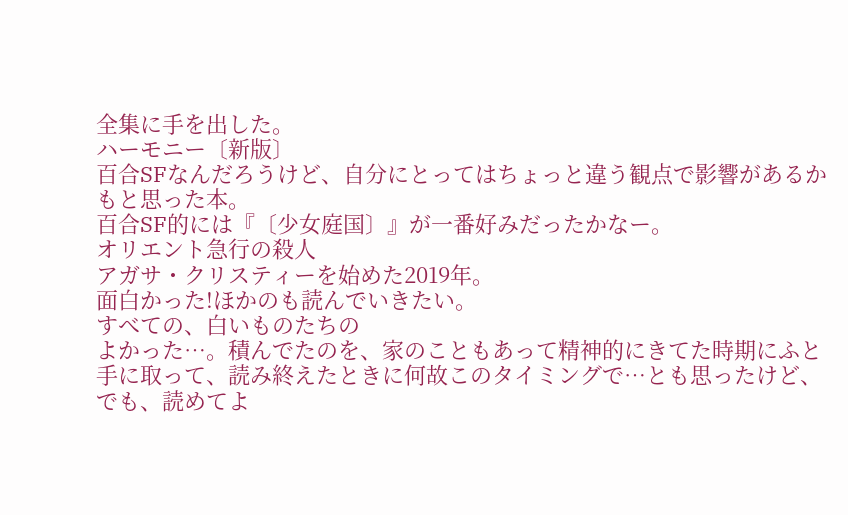全集に手を出した。
ハーモニー〔新版〕
百合SFなんだろうけど、自分にとってはちょっと違う観点で影響があるかもと思った本。
百合SF的には『〔少女庭国〕』が一番好みだったかなー。
オリエント急行の殺人
アガサ・クリスティーを始めた2019年。
面白かった!ほかのも読んでいきたい。
すべての、白いものたちの
よかった…。積んでたのを、家のこともあって精神的にきてた時期にふと手に取って、読み終えたときに何故このタイミングで…とも思ったけど、でも、読めてよ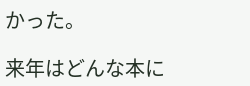かった。

来年はどんな本に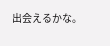出会えるかな。